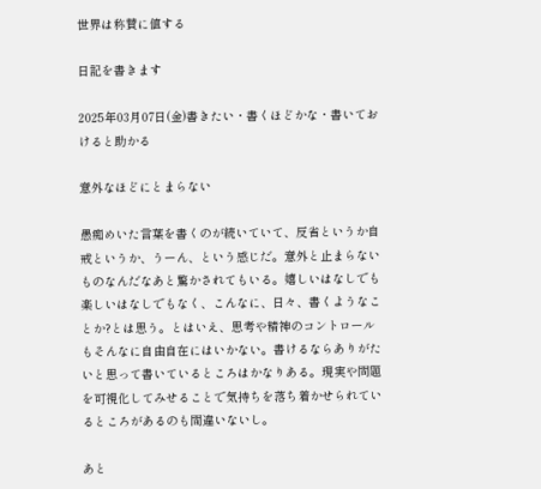世界は称賛に値する

日記を書きます

2025年03月07日(金)書きたい・書くほどかな・書いておけると助かる

意外なほどにとまらない

愚痴めいた言葉を書くのが続いていて、反省というか自戒というか、うーん、という感じだ。意外と止まらないものなんだなあと驚かされてもいる。嬉しいはなしでも楽しいはなしでもなく、こんなに、日々、書くようなことか?とは思う。とはいえ、思考や精神のコントロールもそんなに自由自在にはいかない。書けるならありがたいと思って書いているところはかなりある。現実や問題を可視化してみせることで気持ちを落ち着かせられているところがあるのも間違いないし。

あと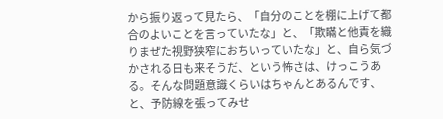から振り返って見たら、「自分のことを棚に上げて都合のよいことを言っていたな」と、「欺瞞と他責を織りまぜた視野狭窄におちいっていたな」と、自ら気づかされる日も来そうだ、という怖さは、けっこうある。そんな問題意識くらいはちゃんとあるんです、と、予防線を張ってみせ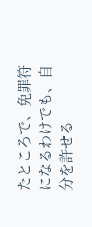たところで、免罪符になるわけでも、自分を許せる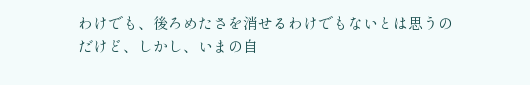わけでも、後ろめたさを消せるわけでもないとは思うのだけど、しかし、いまの自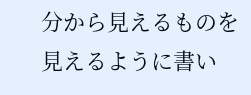分から見えるものを見えるように書い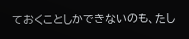ておくことしかできないのも、たし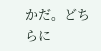かだ。どちらに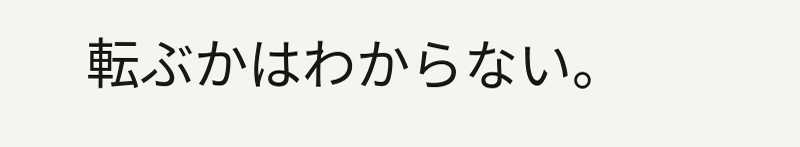転ぶかはわからない。